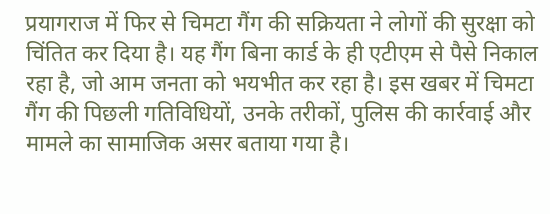प्रयागराज में फिर से चिमटा गैंग की सक्रियता ने लोगों की सुरक्षा को चिंतित कर दिया है। यह गैंग बिना कार्ड के ही एटीएम से पैसे निकाल रहा है, जो आम जनता को भयभीत कर रहा है। इस खबर में चिमटा गैंग की पिछली गतिविधियों, उनके तरीकों, पुलिस की कार्रवाई और मामले का सामाजिक असर बताया गया है।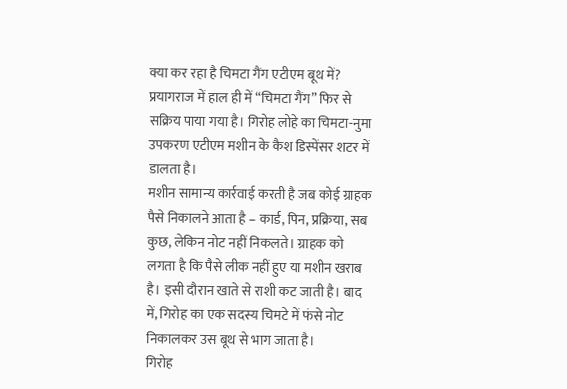क्या कर रहा है चिमटा गैंग एटीएम बूथ में?
प्रयागराज में हाल ही में “चिमटा गैंग” फिर से सक्रिय पाया गया है। गिरोह लोहे का चिमटा-नुमा उपकरण एटीएम मशीन के कैश डिस्पेंसर शटर में डालता है।
मशीन सामान्य कार्रवाई करती है जब कोई ग्राहक पैसे निकालने आता है – कार्ड, पिन, प्रक्रिया, सब कुछ, लेकिन नोट नहीं निकलते। ग्राहक को लगता है कि पैसे लीक नहीं हुए या मशीन खराब है। इसी दौरान खाते से राशी कट जाती है। बाद में, गिरोह का एक सदस्य चिमटे में फंसे नोट निकालकर उस बूथ से भाग जाता है।
गिरोह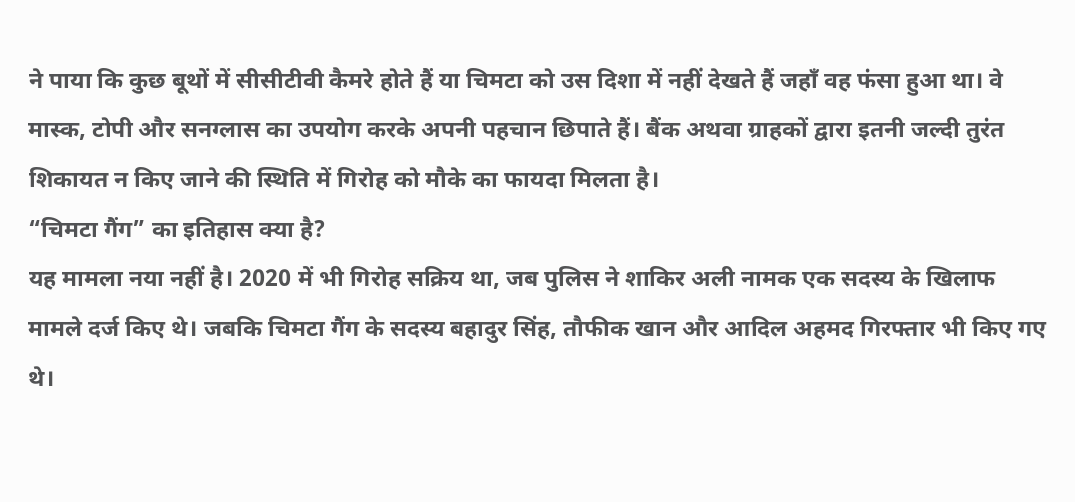ने पाया कि कुछ बूथों में सीसीटीवी कैमरे होते हैं या चिमटा को उस दिशा में नहीं देखते हैं जहाँ वह फंसा हुआ था। वे मास्क, टोपी और सनग्लास का उपयोग करके अपनी पहचान छिपाते हैं। बैंक अथवा ग्राहकों द्वारा इतनी जल्दी तुरंत शिकायत न किए जाने की स्थिति में गिरोह को मौके का फायदा मिलता है।
“चिमटा गैंग” का इतिहास क्या है?
यह मामला नया नहीं है। 2020 में भी गिरोह सक्रिय था, जब पुलिस ने शाकिर अली नामक एक सदस्य के खिलाफ मामले दर्ज किए थे। जबकि चिमटा गैंग के सदस्य बहादुर सिंह, तौफीक खान और आदिल अहमद गिरफ्तार भी किए गए थे।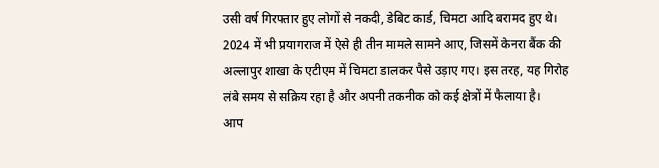उसी वर्ष गिरफ्तार हुए लोगों से नकदी, डेबिट कार्ड, चिमटा आदि बरामद हुए थे।
2024 में भी प्रयागराज में ऐसे ही तीन मामले सामने आए, जिसमें केनरा बैंक की अल्लापुर शाखा के एटीएम में चिमटा डालकर पैसे उड़ाए गए। इस तरह, यह गिरोह लंबे समय से सक्रिय रहा है और अपनी तकनीक को कई क्षेत्रों में फैलाया है।
आप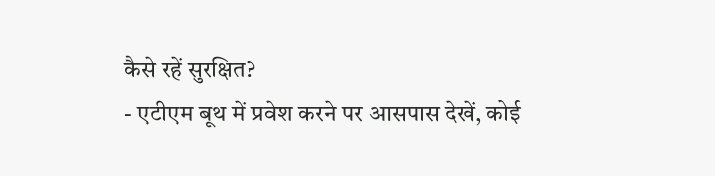कैसे रहें सुरक्षित?
- एटीएम बूथ में प्रवेश करने पर आसपास देखें, कोई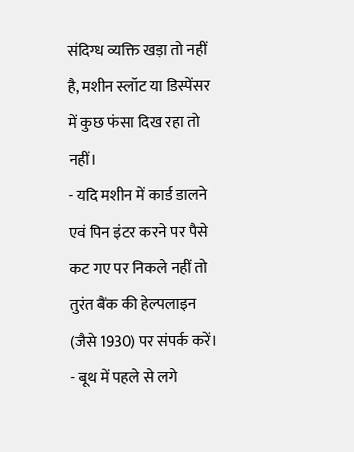संदिग्ध व्यक्ति खड़ा तो नहीं है, मशीन स्लॉट या डिस्पेंसर में कुछ फंसा दिख रहा तो नहीं।
- यदि मशीन में कार्ड डालने एवं पिन इंटर करने पर पैसे कट गए पर निकले नहीं तो तुरंत बैंक की हेल्पलाइन (जैसे 1930) पर संपर्क करें।
- बूथ में पहले से लगे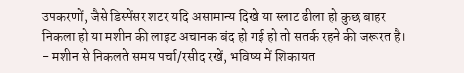उपकरणों, जैसे डिस्पेंसर शटर यदि असामान्य दिखे या स्लाट ढीला हो कुछ बाहर निकला हो या मशीन की लाइट अचानक बंद हो गई हो तो सतर्क रहने की जरूरत है।
- मशीन से निकलते समय पर्चा/रसीद रखें, भविष्य में शिकायत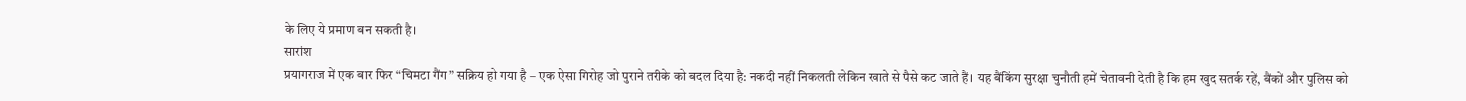के लिए ये प्रमाण बन सकती है।
सारांश
प्रयागराज में एक बार फिर “चिमटा गैंग” सक्रिय हो गया है – एक ऐसा गिरोह जो पुराने तरीके को बदल दिया है: नकदी नहीं निकलती लेकिन खाते से पैसे कट जाते हैं। यह बैंकिंग सुरक्षा चुनौती हमें चेतावनी देती है कि हम खुद सतर्क रहें, बैंकों और पुलिस को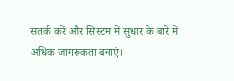सतर्क करें और सिस्टम में सुधार के बारे में अधिक जागरूकता बनाएं।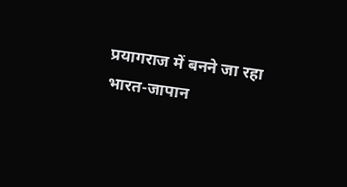प्रयागराज में बनने जा रहा भारत-जापान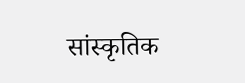सांस्कृतिक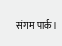संगम पार्क।